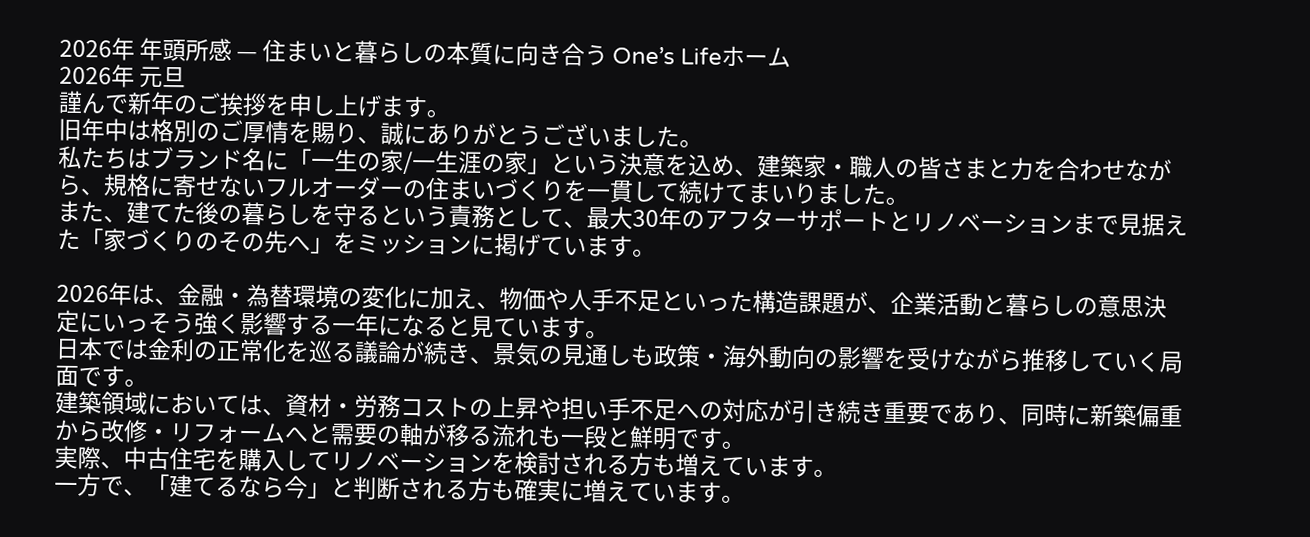2026年 年頭所感 — 住まいと暮らしの本質に向き合う One’s Lifeホーム
2026年 元旦
謹んで新年のご挨拶を申し上げます。
旧年中は格別のご厚情を賜り、誠にありがとうございました。
私たちはブランド名に「一生の家/一生涯の家」という決意を込め、建築家・職人の皆さまと力を合わせながら、規格に寄せないフルオーダーの住まいづくりを一貫して続けてまいりました。
また、建てた後の暮らしを守るという責務として、最大30年のアフターサポートとリノベーションまで見据えた「家づくりのその先へ」をミッションに掲げています。

2026年は、金融・為替環境の変化に加え、物価や人手不足といった構造課題が、企業活動と暮らしの意思決定にいっそう強く影響する一年になると見ています。
日本では金利の正常化を巡る議論が続き、景気の見通しも政策・海外動向の影響を受けながら推移していく局面です。
建築領域においては、資材・労務コストの上昇や担い手不足への対応が引き続き重要であり、同時に新築偏重から改修・リフォームへと需要の軸が移る流れも一段と鮮明です。
実際、中古住宅を購入してリノベーションを検討される方も増えています。
一方で、「建てるなら今」と判断される方も確実に増えています。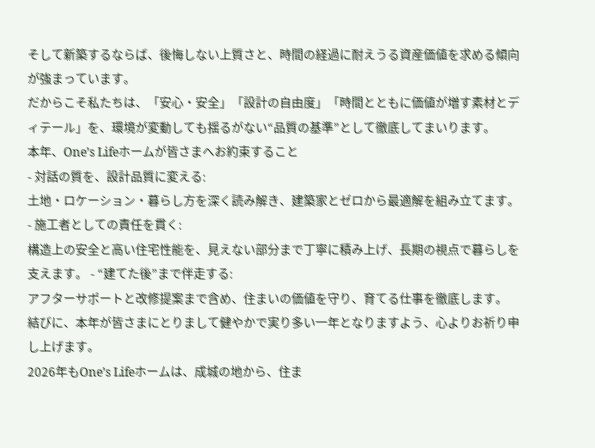そして新築するならば、後悔しない上質さと、時間の経過に耐えうる資産価値を求める傾向が強まっています。
だからこそ私たちは、「安心・安全」「設計の自由度」「時間とともに価値が増す素材とディテール」を、環境が変動しても揺るがない“品質の基準”として徹底してまいります。
本年、One’s Lifeホームが皆さまへお約束すること
- 対話の質を、設計品質に変える:
土地・ロケーション・暮らし方を深く読み解き、建築家とゼロから最適解を組み立てます。 - 施工者としての責任を貫く:
構造上の安全と高い住宅性能を、見えない部分まで丁寧に積み上げ、長期の視点で暮らしを支えます。 - “建てた後”まで伴走する:
アフターサポートと改修提案まで含め、住まいの価値を守り、育てる仕事を徹底します。
結びに、本年が皆さまにとりまして健やかで実り多い一年となりますよう、心よりお祈り申し上げます。
2026年もOne’s Lifeホームは、成城の地から、住ま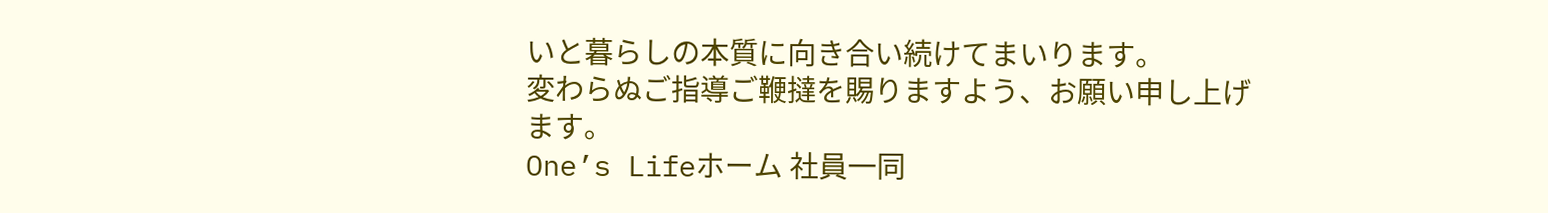いと暮らしの本質に向き合い続けてまいります。
変わらぬご指導ご鞭撻を賜りますよう、お願い申し上げます。
One’s Lifeホーム 社員一同